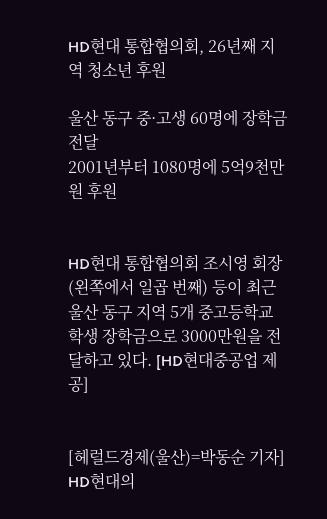HD현대 통합협의회, 26년째 지역 청소년 후원

울산 동구 중·고생 60명에 장학금 전달
2001년부터 1080명에 5억9천만원 후원


HD현대 통합협의회 조시영 회장(왼쪽에서 일곱 번째) 등이 최근 울산 동구 지역 5개 중고등학교 학생 장학금으로 3000만원을 전달하고 있다. [HD현대중공업 제공]


[헤럴드경제(울산)=박동순 기자] HD현대의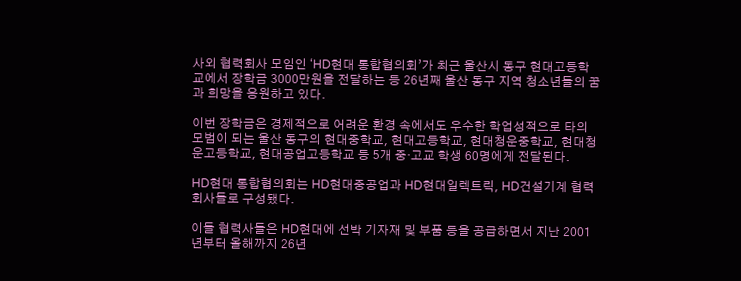사외 협력회사 모임인 ‘HD현대 통합협의회’가 최근 울산시 동구 현대고등학교에서 장학금 3000만원을 전달하는 등 26년째 울산 동구 지역 청소년들의 꿈과 희망을 응원하고 있다.

이번 장학금은 경제적으로 어려운 환경 속에서도 우수한 학업성적으로 타의 모범이 되는 울산 동구의 현대중학교, 현대고등학교, 현대청운중학교, 현대청운고등학교, 현대공업고등학교 등 5개 중·고교 학생 60명에게 전달된다.

HD현대 통합협의회는 HD현대중공업과 HD현대일렉트릭, HD건설기계 협력회사들로 구성됐다.

이들 협력사들은 HD현대에 선박 기자재 및 부품 등을 공급하면서 지난 2001년부터 올해까지 26년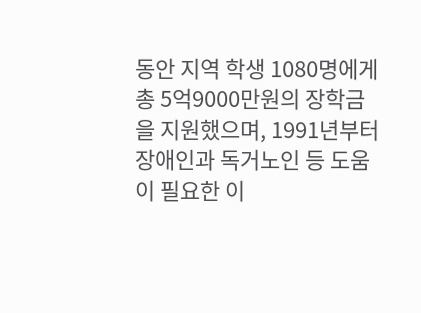동안 지역 학생 1080명에게 총 5억9000만원의 장학금을 지원했으며, 1991년부터 장애인과 독거노인 등 도움이 필요한 이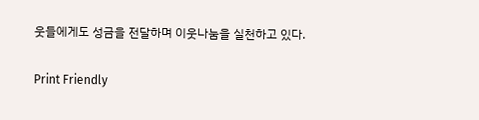웃들에게도 성금을 전달하며 이웃나눔을 실천하고 있다.

Print Friendly